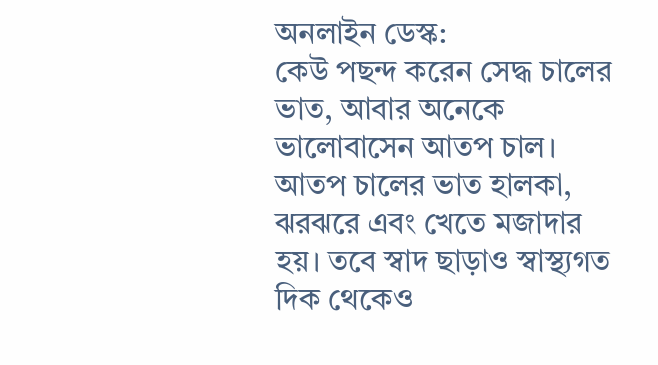অনলাইন ডেস্ক:
কেউ পছন্দ করেন সেদ্ধ চালের ভাত, আবার অনেকে ভালোবাসেন আতপ চাল। আতপ চালের ভাত হালকা, ঝরঝরে এবং খেতে মজাদার হয়। তবে স্বাদ ছাড়াও স্বাস্থ্যগত দিক থেকেও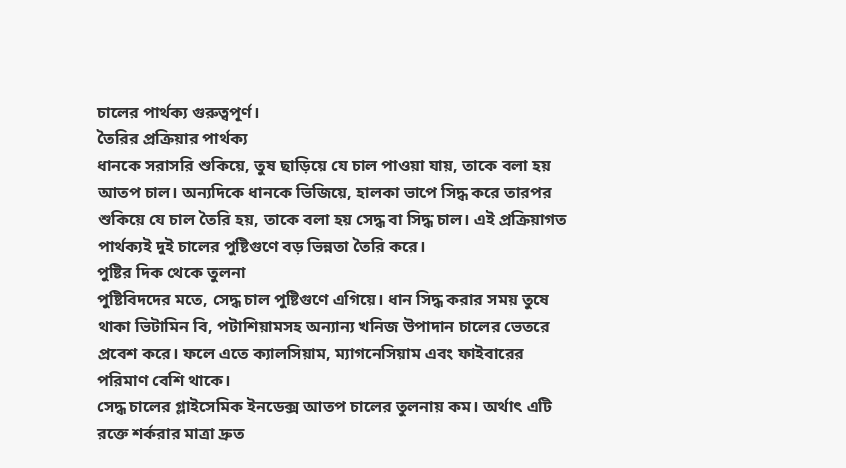চালের পার্থক্য গুরুত্বপূর্ণ।
তৈরির প্রক্রিয়ার পার্থক্য
ধানকে সরাসরি শুকিয়ে, তুষ ছাড়িয়ে যে চাল পাওয়া যায়, তাকে বলা হয় আতপ চাল। অন্যদিকে ধানকে ভিজিয়ে, হালকা ভাপে সিদ্ধ করে তারপর শুকিয়ে যে চাল তৈরি হয়, তাকে বলা হয় সেদ্ধ বা সিদ্ধ চাল। এই প্রক্রিয়াগত পার্থক্যই দুই চালের পুষ্টিগুণে বড় ভিন্নতা তৈরি করে।
পুষ্টির দিক থেকে তুলনা
পুষ্টিবিদদের মতে, সেদ্ধ চাল পুষ্টিগুণে এগিয়ে। ধান সিদ্ধ করার সময় তুষে থাকা ভিটামিন বি, পটাশিয়ামসহ অন্যান্য খনিজ উপাদান চালের ভেতরে প্রবেশ করে। ফলে এতে ক্যালসিয়াম, ম্যাগনেসিয়াম এবং ফাইবারের পরিমাণ বেশি থাকে।
সেদ্ধ চালের গ্লাইসেমিক ইনডেক্স আতপ চালের তুলনায় কম। অর্থাৎ এটি রক্তে শর্করার মাত্রা দ্রুত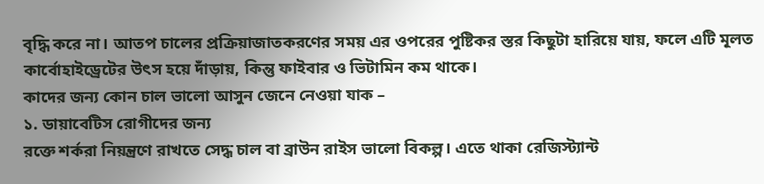বৃদ্ধি করে না। আতপ চালের প্রক্রিয়াজাতকরণের সময় এর ওপরের পুষ্টিকর স্তর কিছুটা হারিয়ে যায়, ফলে এটি মূলত কার্বোহাইড্রেটের উৎস হয়ে দাঁড়ায়, কিন্তু ফাইবার ও ভিটামিন কম থাকে।
কাদের জন্য কোন চাল ভালো আসুন জেনে নেওয়া যাক –
১. ডায়াবেটিস রোগীদের জন্য
রক্তে শর্করা নিয়ন্ত্রণে রাখতে সেদ্ধ চাল বা ব্রাউন রাইস ভালো বিকল্প। এতে থাকা রেজিস্ট্যান্ট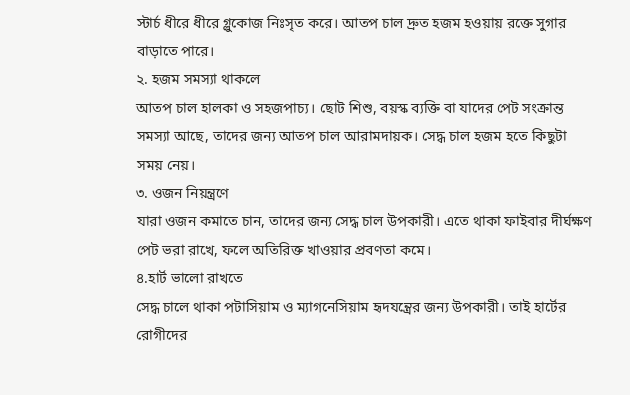স্টার্চ ধীরে ধীরে গ্লুকোজ নিঃসৃত করে। আতপ চাল দ্রুত হজম হওয়ায় রক্তে সুগার বাড়াতে পারে।
২. হজম সমস্যা থাকলে
আতপ চাল হালকা ও সহজপাচ্য। ছোট শিশু, বয়স্ক ব্যক্তি বা যাদের পেট সংক্রান্ত সমস্যা আছে, তাদের জন্য আতপ চাল আরামদায়ক। সেদ্ধ চাল হজম হতে কিছুটা সময় নেয়।
৩. ওজন নিয়ন্ত্রণে
যারা ওজন কমাতে চান, তাদের জন্য সেদ্ধ চাল উপকারী। এতে থাকা ফাইবার দীর্ঘক্ষণ পেট ভরা রাখে, ফলে অতিরিক্ত খাওয়ার প্রবণতা কমে।
৪.হার্ট ভালো রাখতে
সেদ্ধ চালে থাকা পটাসিয়াম ও ম্যাগনেসিয়াম হৃদযন্ত্রের জন্য উপকারী। তাই হার্টের রোগীদের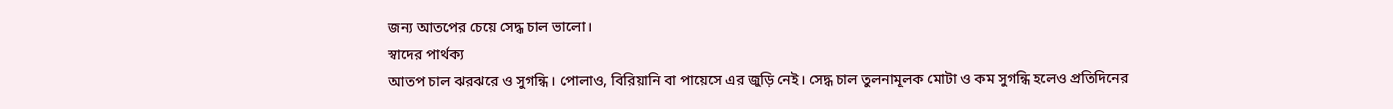জন্য আতপের চেয়ে সেদ্ধ চাল ভালো।
স্বাদের পার্থক্য
আতপ চাল ঝরঝরে ও সুগন্ধি। পোলাও, বিরিয়ানি বা পায়েসে এর জুড়ি নেই। সেদ্ধ চাল তুলনামূলক মোটা ও কম সুগন্ধি হলেও প্রতিদিনের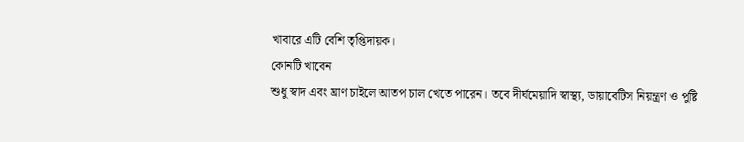খাবারে এটি বেশি তৃপ্তিদায়ক।
কোনটি খাবেন
শুধু স্বাদ এবং ঘ্রাণ চাইলে আতপ চাল খেতে পারেন। তবে দীর্ঘমেয়াদি স্বাস্থ্য, ডায়াবেটিস নিয়ন্ত্রণ ও পুষ্টি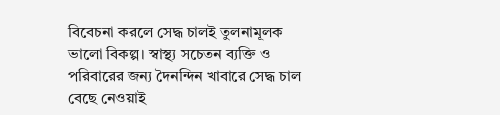বিবেচনা করলে সেদ্ধ চালই তুলনামূলক ভালো বিকল্প। স্বাস্থ্য সচেতন ব্যক্তি ও পরিবারের জন্য দৈনন্দিন খাবারে সেদ্ধ চাল বেছে নেওয়াই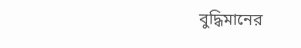বুদ্ধিমানের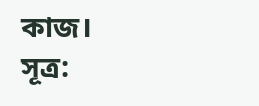কাজ।
সূত্র: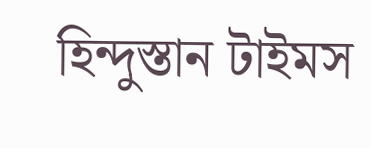হিন্দুস্তান টাইমস